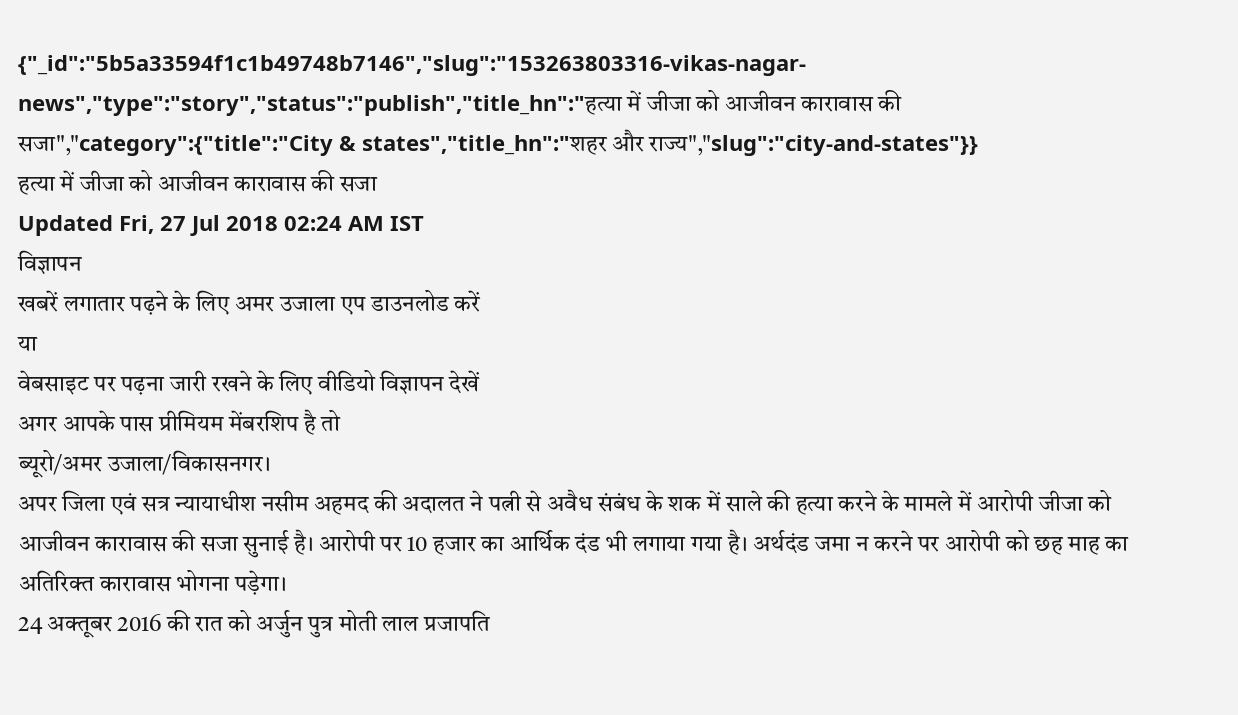{"_id":"5b5a33594f1c1b49748b7146","slug":"153263803316-vikas-nagar-news","type":"story","status":"publish","title_hn":"हत्या में जीजा को आजीवन कारावास की सजा","category":{"title":"City & states","title_hn":"शहर और राज्य","slug":"city-and-states"}}
हत्या में जीजा को आजीवन कारावास की सजा
Updated Fri, 27 Jul 2018 02:24 AM IST
विज्ञापन
खबरें लगातार पढ़ने के लिए अमर उजाला एप डाउनलोड करें
या
वेबसाइट पर पढ़ना जारी रखने के लिए वीडियो विज्ञापन देखें
अगर आपके पास प्रीमियम मेंबरशिप है तो
ब्यूरो/अमर उजाला/विकासनगर।
अपर जिला एवं सत्र न्यायाधीश नसीम अहमद की अदालत ने पत्नी से अवैध संबंध के शक में साले की हत्या करने के मामले में आरोपी जीजा को आजीवन कारावास की सजा सुनाई है। आरोपी पर 10 हजार का आर्थिक दंड भी लगाया गया है। अर्थदंड जमा न करने पर आरोपी को छह माह का अतिरिक्त कारावास भोगना पड़ेगा।
24 अक्तूबर 2016 की रात को अर्जुन पुत्र मोती लाल प्रजापति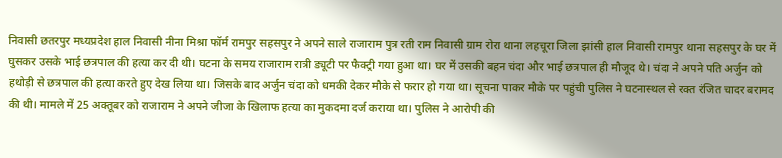निवासी छतरपुर मध्यप्रदेश हाल निवासी नीना मिश्रा फॉर्म रामपुर सहसपुर ने अपने साले राजाराम पुत्र रती राम निवासी ग्राम रोरा थाना लहचूरा जिला झांसी हाल निवासी रामपुर थाना सहसपुर के घर में घुसकर उसके भाई छत्रपाल की हत्या कर दी थी। घटना के समय राजाराम रात्री ड्यूटी पर फैक्ट्री गया हुआ था। घर में उसकी बहन चंदा और भाई छत्रपाल ही मौजूद थे। चंदा ने अपने पति अर्जुन को हथोड़ी से छत्रपाल की हत्या करते हुए देख लिया था। जिसके बाद अर्जुन चंदा को धमकी देकर मौके से फरार हो गया था। सूचना पाकर मौके पर पहुंची पुलिस ने घटनास्थल से रक्त रंजित चादर बरामद की थी। मामले में 25 अक्तूबर को राजाराम ने अपने जीजा के खिलाफ हत्या का मुकदमा दर्ज कराया था। पुलिस ने आरोपी की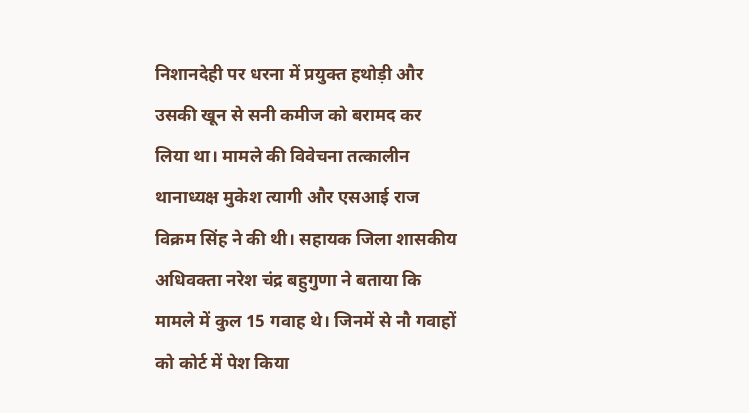निशानदेही पर धरना में प्रयुक्त हथोड़ी और उसकी खून से सनी कमीज को बरामद कर लिया था। मामले की विवेचना तत्कालीन थानाध्यक्ष मुकेश त्यागी और एसआई राज विक्रम सिंह ने की थी। सहायक जिला शासकीय अधिवक्ता नरेश चंद्र बहुगुणा ने बताया कि मामले में कुल 15 गवाह थे। जिनमें से नौ गवाहों को कोर्ट में पेश किया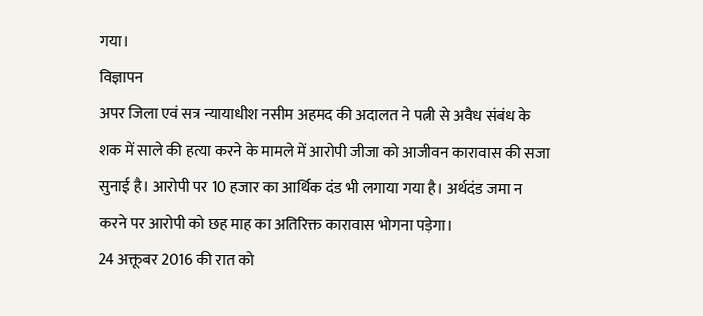गया।
विज्ञापन
अपर जिला एवं सत्र न्यायाधीश नसीम अहमद की अदालत ने पत्नी से अवैध संबंध के शक में साले की हत्या करने के मामले में आरोपी जीजा को आजीवन कारावास की सजा सुनाई है। आरोपी पर 10 हजार का आर्थिक दंड भी लगाया गया है। अर्थदंड जमा न करने पर आरोपी को छह माह का अतिरिक्त कारावास भोगना पड़ेगा।
24 अक्तूबर 2016 की रात को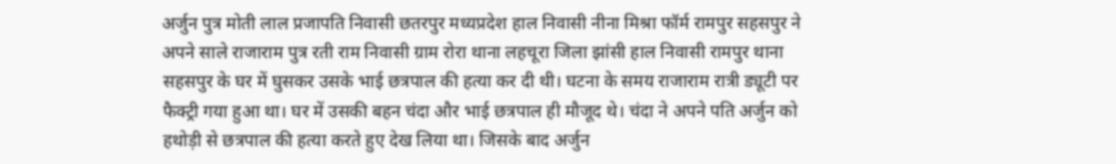अर्जुन पुत्र मोती लाल प्रजापति निवासी छतरपुर मध्यप्रदेश हाल निवासी नीना मिश्रा फॉर्म रामपुर सहसपुर ने अपने साले राजाराम पुत्र रती राम निवासी ग्राम रोरा थाना लहचूरा जिला झांसी हाल निवासी रामपुर थाना सहसपुर के घर में घुसकर उसके भाई छत्रपाल की हत्या कर दी थी। घटना के समय राजाराम रात्री ड्यूटी पर फैक्ट्री गया हुआ था। घर में उसकी बहन चंदा और भाई छत्रपाल ही मौजूद थे। चंदा ने अपने पति अर्जुन को हथोड़ी से छत्रपाल की हत्या करते हुए देख लिया था। जिसके बाद अर्जुन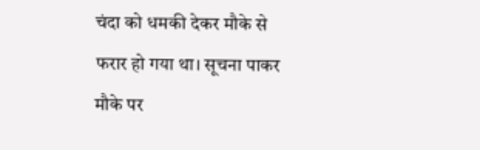चंदा को धमकी देकर मौके से फरार हो गया था। सूचना पाकर मौके पर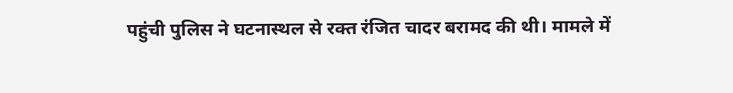पहुंची पुलिस ने घटनास्थल से रक्त रंजित चादर बरामद की थी। मामले में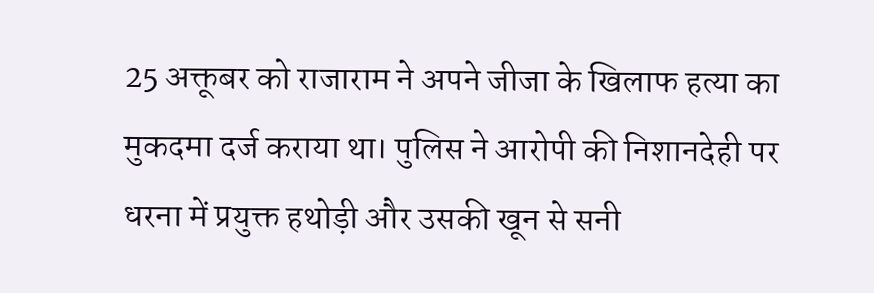25 अक्तूबर को राजाराम ने अपने जीजा के खिलाफ हत्या का मुकदमा दर्ज कराया था। पुलिस ने आरोपी की निशानदेही पर धरना में प्रयुक्त हथोड़ी और उसकी खून से सनी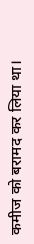कमीज को बरामद कर लिया था।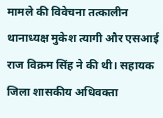मामले की विवेचना तत्कालीन थानाध्यक्ष मुकेश त्यागी और एसआई राज विक्रम सिंह ने की थी। सहायक जिला शासकीय अधिवक्ता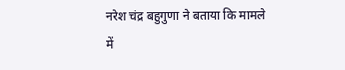नरेश चंद्र बहुगुणा ने बताया कि मामले में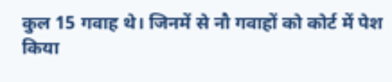कुल 15 गवाह थे। जिनमें से नौ गवाहों को कोर्ट में पेश किया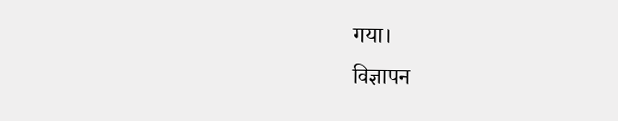गया।
विज्ञापन